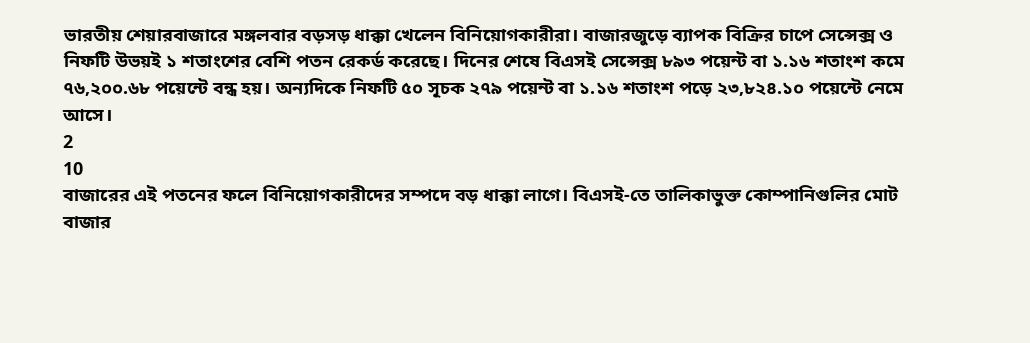ভারতীয় শেয়ারবাজারে মঙ্গলবার বড়সড় ধাক্কা খেলেন বিনিয়োগকারীরা। বাজারজুড়ে ব্যাপক বিক্রির চাপে সেন্সেক্স ও নিফটি উভয়ই ১ শতাংশের বেশি পতন রেকর্ড করেছে। দিনের শেষে বিএসই সেন্সেক্স ৮৯৩ পয়েন্ট বা ১.১৬ শতাংশ কমে ৭৬,২০০.৬৮ পয়েন্টে বন্ধ হয়। অন্যদিকে নিফটি ৫০ সূচক ২৭৯ পয়েন্ট বা ১.১৬ শতাংশ পড়ে ২৩,৮২৪.১০ পয়েন্টে নেমে আসে।
2
10
বাজারের এই পতনের ফলে বিনিয়োগকারীদের সম্পদে বড় ধাক্কা লাগে। বিএসই-তে তালিকাভুক্ত কোম্পানিগুলির মোট বাজার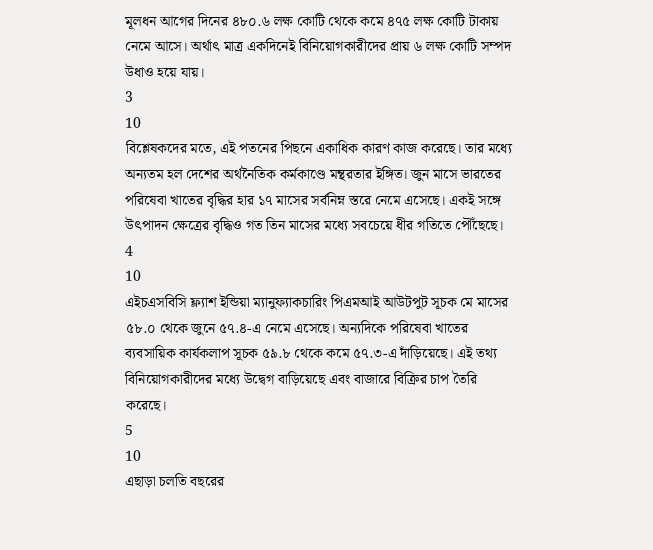মূলধন আগের দিনের ৪৮০.৬ লক্ষ কোটি থেকে কমে ৪৭৫ লক্ষ কোটি টাকায় নেমে আসে। অর্থাৎ মাত্র একদিনেই বিনিয়োগকারীদের প্রায় ৬ লক্ষ কোটি সম্পদ উধাও হয়ে যায়।
3
10
বিশ্লেষকদের মতে, এই পতনের পিছনে একাধিক কারণ কাজ করেছে। তার মধ্যে অন্যতম হল দেশের অর্থনৈতিক কর্মকাণ্ডে মন্থরতার ইঙ্গিত। জুন মাসে ভারতের পরিষেবা খাতের বৃদ্ধির হার ১৭ মাসের সর্বনিম্ন স্তরে নেমে এসেছে। একই সঙ্গে উৎপাদন ক্ষেত্রের বৃদ্ধিও গত তিন মাসের মধ্যে সবচেয়ে ধীর গতিতে পৌঁছেছে।
4
10
এইচএসবিসি ফ্ল্যাশ ইন্ডিয়া ম্যানুফ্যাকচারিং পিএমআই আউটপুট সূচক মে মাসের ৫৮.০ থেকে জুনে ৫৭.৪-এ নেমে এসেছে। অন্যদিকে পরিষেবা খাতের ব্যবসায়িক কার্যকলাপ সূচক ৫৯.৮ থেকে কমে ৫৭.৩-এ দাঁড়িয়েছে। এই তথ্য বিনিয়োগকারীদের মধ্যে উদ্বেগ বাড়িয়েছে এবং বাজারে বিক্রির চাপ তৈরি করেছে।
5
10
এছাড়া চলতি বছরের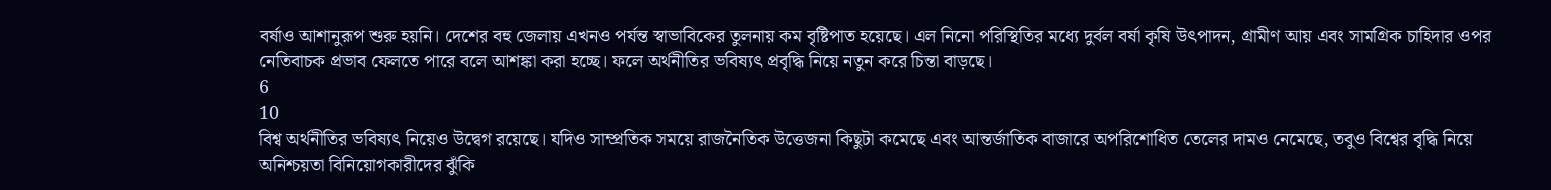বর্ষাও আশানুরূপ শুরু হয়নি। দেশের বহু জেলায় এখনও পর্যন্ত স্বাভাবিকের তুলনায় কম বৃষ্টিপাত হয়েছে। এল নিনো পরিস্থিতির মধ্যে দুর্বল বর্ষা কৃষি উৎপাদন, গ্রামীণ আয় এবং সামগ্রিক চাহিদার ওপর নেতিবাচক প্রভাব ফেলতে পারে বলে আশঙ্কা করা হচ্ছে। ফলে অর্থনীতির ভবিষ্যৎ প্রবৃদ্ধি নিয়ে নতুন করে চিন্তা বাড়ছে।
6
10
বিশ্ব অর্থনীতির ভবিষ্যৎ নিয়েও উদ্বেগ রয়েছে। যদিও সাম্প্রতিক সময়ে রাজনৈতিক উত্তেজনা কিছুটা কমেছে এবং আন্তর্জাতিক বাজারে অপরিশোধিত তেলের দামও নেমেছে, তবুও বিশ্বের বৃদ্ধি নিয়ে অনিশ্চয়তা বিনিয়োগকারীদের ঝুঁকি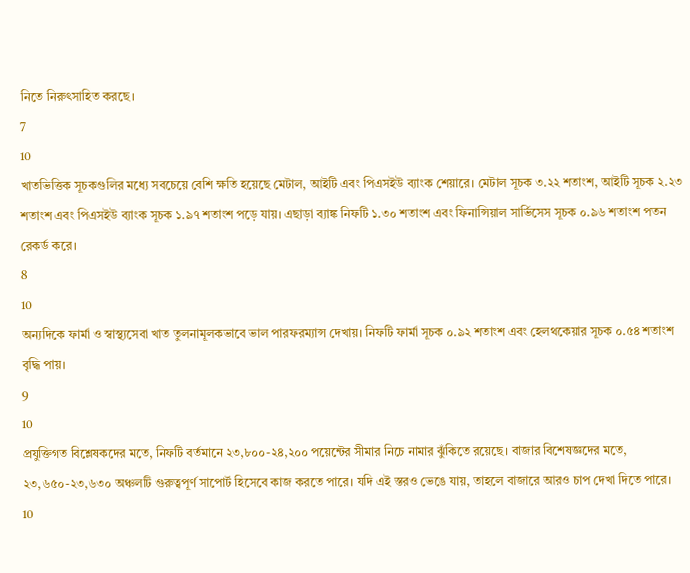নিতে নিরুৎসাহিত করছে।
7
10
খাতভিত্তিক সূচকগুলির মধ্যে সবচেয়ে বেশি ক্ষতি হয়েছে মেটাল, আইটি এবং পিএসইউ ব্যাংক শেয়ারে। মেটাল সূচক ৩.২২ শতাংশ, আইটি সূচক ২.২৩ শতাংশ এবং পিএসইউ ব্যাংক সূচক ১.৯৭ শতাংশ পড়ে যায়। এছাড়া ব্যাঙ্ক নিফটি ১.৩০ শতাংশ এবং ফিনান্সিয়াল সার্ভিসেস সূচক ০.৯৬ শতাংশ পতন রেকর্ড করে।
8
10
অন্যদিকে ফার্মা ও স্বাস্থ্যসেবা খাত তুলনামূলকভাবে ভাল পারফরম্যান্স দেখায়। নিফটি ফার্মা সূচক ০.৯২ শতাংশ এবং হেলথকেয়ার সূচক ০.৫৪ শতাংশ বৃদ্ধি পায়।
9
10
প্রযুক্তিগত বিশ্লেষকদের মতে, নিফটি বর্তমানে ২৩,৮০০-২৪,২০০ পয়েন্টের সীমার নিচে নামার ঝুঁকিতে রয়েছে। বাজার বিশেষজ্ঞদের মতে, ২৩,৬৫০-২৩,৬৩০ অঞ্চলটি গুরুত্বপূর্ণ সাপোর্ট হিসেবে কাজ করতে পারে। যদি এই স্তরও ভেঙে যায়, তাহলে বাজারে আরও চাপ দেখা দিতে পারে।
10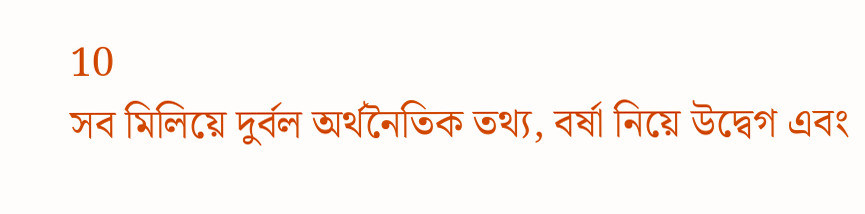10
সব মিলিয়ে দুর্বল অর্থনৈতিক তথ্য, বর্ষা নিয়ে উদ্বেগ এবং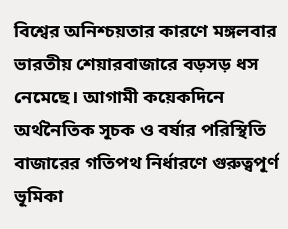বিশ্বের অনিশ্চয়তার কারণে মঙ্গলবার ভারতীয় শেয়ারবাজারে বড়সড় ধস নেমেছে। আগামী কয়েকদিনে অর্থনৈতিক সূচক ও বর্ষার পরিস্থিতি বাজারের গতিপথ নির্ধারণে গুরুত্বপূর্ণ ভূমিকা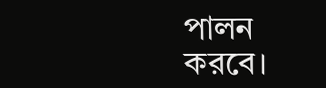পালন করবে।